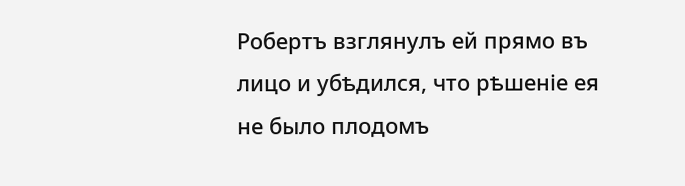Робертъ взглянулъ ей прямо въ лицо и убѣдился, что рѣшеніе ея не было плодомъ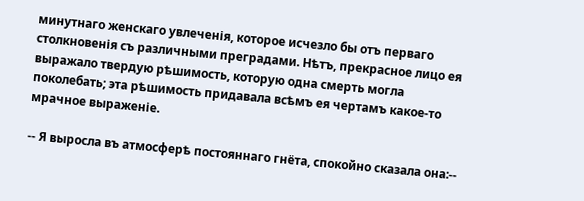минутнаго женскаго увлеченія, которое исчезло бы отъ перваго столкновенія съ различными преградами. Нѣтъ, прекрасное лицо ея выражало твердую рѣшимость, которую одна смерть могла поколебать; эта рѣшимость придавала всѣмъ ея чертамъ какое-то мрачное выраженіе.

-- Я выросла въ атмосферѣ постояннаго гнёта, спокойно сказала она:--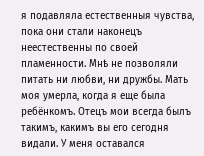я подавляла естественныя чувства, пока они стали наконецъ неестественны по своей пламенности. Мнѣ не позволяли питать ни любви, ни дружбы. Мать моя умерла, когда я еще была ребёнкомъ. Отецъ мои всегда былъ такимъ, какимъ вы его сегодня видали. У меня оставался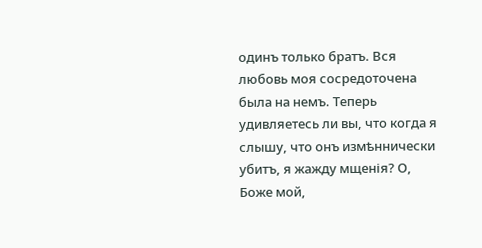одинъ только братъ. Вся любовь моя сосредоточена была на немъ. Теперь удивляетесь ли вы, что когда я слышу, что онъ измѣннически убитъ, я жажду мщенія? О, Боже мой,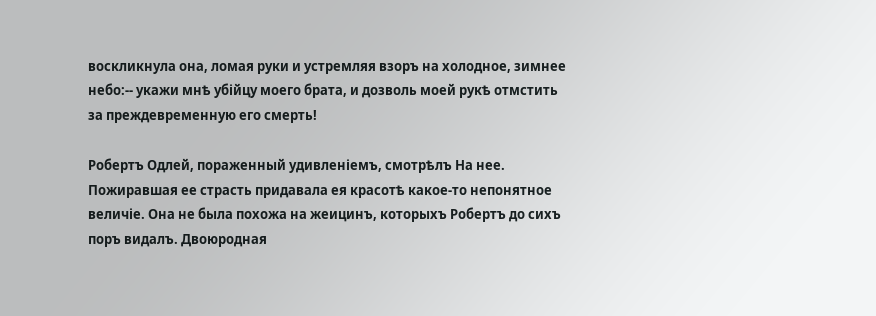воскликнула она, ломая руки и устремляя взоръ на холодное, зимнее небо:-- укажи мнѣ убійцу моего брата, и дозволь моей рукѣ отмстить за преждевременную его смерть!

Робертъ Одлей, пораженный удивленіемъ, смотрѣлъ На нее. Пожиравшая ее страсть придавала ея красотѣ какое-то непонятное величіе. Она не была похожа на жеицинъ, которыхъ Робертъ до сихъ поръ видалъ. Двоюродная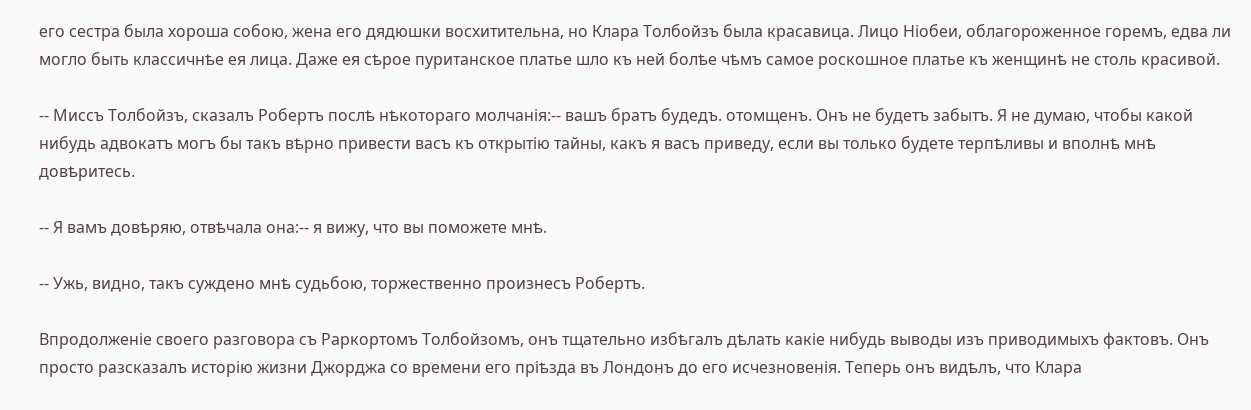его сестра была хороша собою, жена его дядюшки восхитительна, но Клара Толбойзъ была красавица. Лицо Ніобеи, облагороженное горемъ, едва ли могло быть классичнѣе ея лица. Даже ея сѣрое пуританское платье шло къ ней болѣе чѣмъ самое роскошное платье къ женщинѣ не столь красивой.

-- Миссъ Толбойзъ, сказалъ Робертъ послѣ нѣкотораго молчанія:-- вашъ братъ будедъ. отомщенъ. Онъ не будетъ забытъ. Я не думаю, чтобы какой нибудь адвокатъ могъ бы такъ вѣрно привести васъ къ открытію тайны, какъ я васъ приведу, если вы только будете терпѣливы и вполнѣ мнѣ довѣритесь.

-- Я вамъ довѣряю, отвѣчала она:-- я вижу, что вы поможете мнѣ.

-- Ужь, видно, такъ суждено мнѣ судьбою, торжественно произнесъ Робертъ.

Впродолженіе своего разговора съ Раркортомъ Толбойзомъ, онъ тщательно избѣгалъ дѣлать какіе нибудь выводы изъ приводимыхъ фактовъ. Онъ просто разсказалъ исторію жизни Джорджа со времени его пріѣзда въ Лондонъ до его исчезновенія. Теперь онъ видѣлъ, что Клара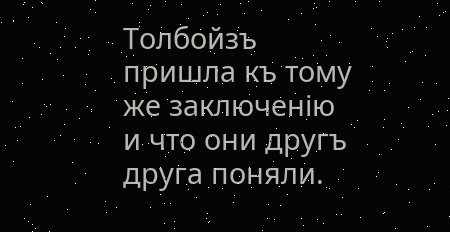Толбойзъ пришла къ тому же заключенію и что они другъ друга поняли.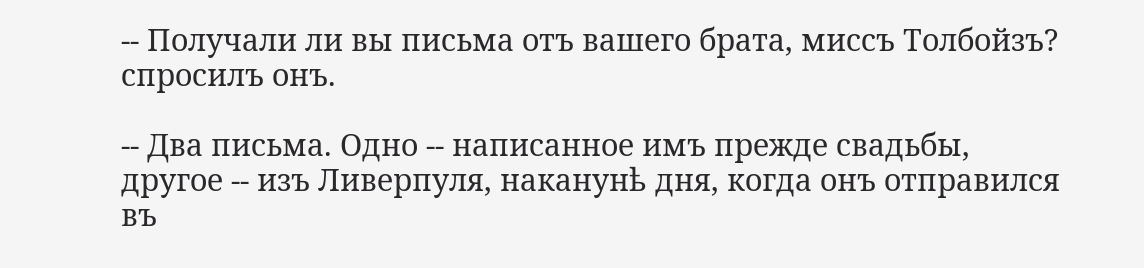-- Получали ли вы письма отъ вашего брата, миссъ Толбойзъ? спросилъ онъ.

-- Два письма. Одно -- написанное имъ прежде свадьбы, другое -- изъ Ливерпуля, наканунѣ дня, когда онъ отправился въ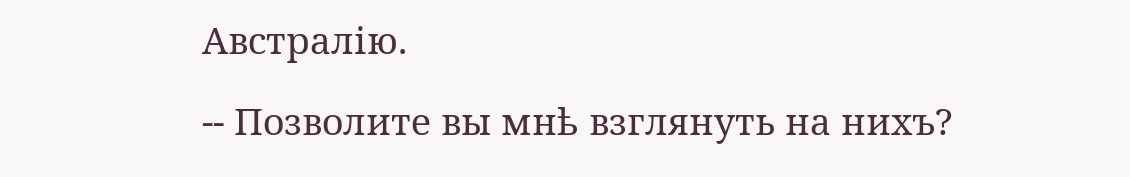Австралію.

-- Позволите вы мнѣ взглянуть на нихъ?